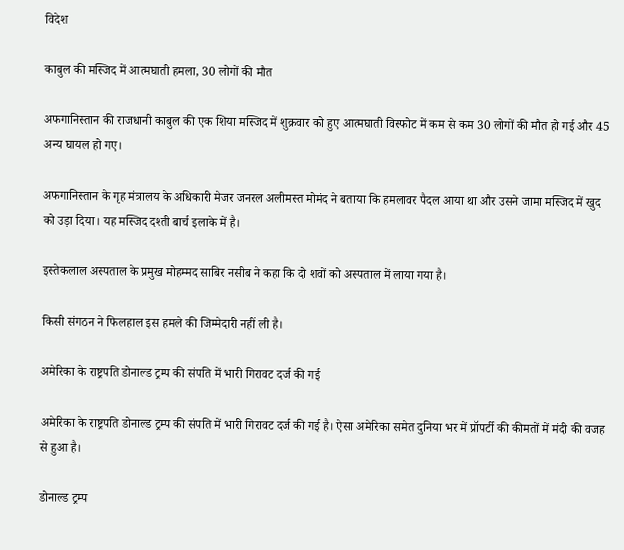विदेश

काबुल की मस्जिद में आत्मघाती हमला, 30 लोगों की मौत

अफगानिस्तान की राजधानी काबुल की एक शिया मस्जिद में शुक्रवार को हुए आत्मघाती विस्फोट में कम से कम 30 लोगों की मौत हो गई और 45 अन्य घायल हो गए।

अफगानिस्तान के गृह मंत्रालय के अधिकारी मेजर जनरल अलीमस्त मोमंद ने बताया कि हमलावर पैदल आया था और उसने जामा मस्जिद में खुद को उड़ा दिया। यह मस्जिद दश्ती बार्च इलाके में है।

इस्तेकलाल अस्पताल के प्रमुख मोहम्मद साबिर नसीब ने कहा कि दो शवों को अस्पताल में लाया गया है।

किसी संगठन ने फिलहाल इस हमले की जिम्मेदारी नहीं ली है।

अमेरिका के राष्ट्रपति डोनाल्ड ट्रम्प की संपति में भारी गिरावट दर्ज की गई

अमेरिका के राष्ट्रपति डोनाल्ड ट्रम्प की संपति में भारी गिरावट दर्ज की गई है। ऐसा अमेरिका समेत दुनिया भर में प्रॉपर्टी की कीमतों में मंदी की वजह से हुआ है।

डोनाल्ड ट्रम्प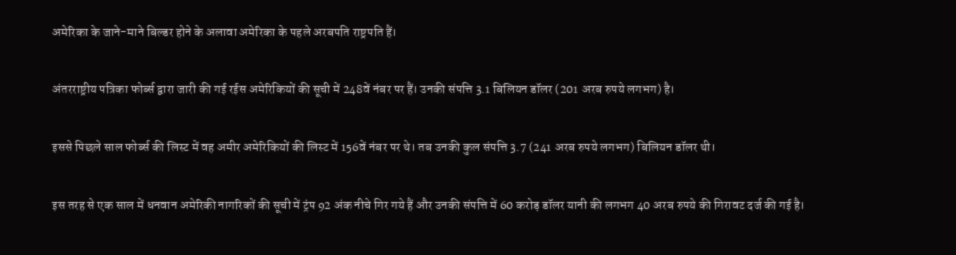अमेरिका के जाने-माने बिल्डर होने के अलावा अमेरिका के पहले अरबपति राष्ट्रपति हैं।

अंतरराष्ट्रीय पत्रिका फोर्ब्स द्वारा जारी की गई रईस अमेरिकियों की सूची में 248वें नंबर पर हैं। उनकी संपत्ति 3.1 बिलियन डॉलर (201 अरब रुपये लगभग) है।

इससे पिछले साल फोर्ब्स की लिस्ट में वह अमीर अमेरिकियों की लिस्ट में 156वें नंबर पर थे। तब उनकी कुल संपत्ति 3.7 (241 अरब रुपये लगभग) बिलियन डॉलर थी।

इस तरह से एक साल में धनवान अमेरिकी नागरिकों की सूची में ट्रंप 92 अंक नीचे गिर गये हैं और उनकी संपत्ति में 60 करोड़ डॉलर यानी की लगभग 40 अरब रुपये की गिरावट दर्ज की गई है।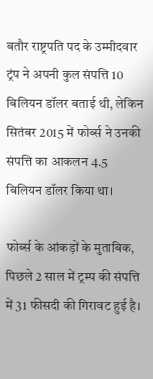बतौर राष्ट्रपति पद के उम्मीदवार ट्रंप ने अपनी कुल संपत्ति 10 बिलियन डॉलर बताई थी, लेकिन सितंबर 2015 में फोर्ब्स ने उनकी संपत्ति का आकलन 4.5 बिलियन डॉलर किया था।

फोर्ब्स के आंकड़ों के मुताबिक, पिछले 2 साल में ट्रम्प की संपत्ति में 31 फीसदी की गिरावट हुई है।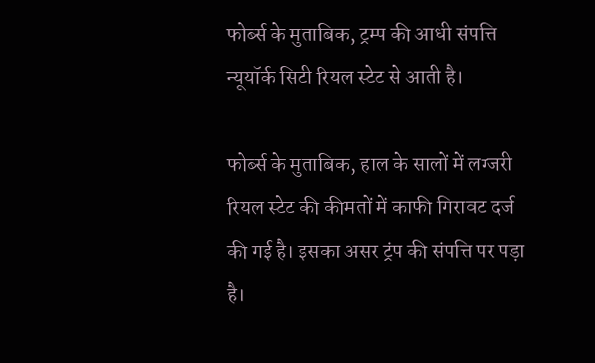फोर्ब्स के मुताबिक, ट्रम्प की आधी संपत्ति न्यूयॉर्क सिटी रियल स्टेट से आती है।

फोर्ब्स के मुताबिक, हाल के सालों में लग्जरी रियल स्टेट की कीमतों में काफी गिरावट दर्ज की गई है। इसका असर ट्रंप की संपत्ति पर पड़ा है।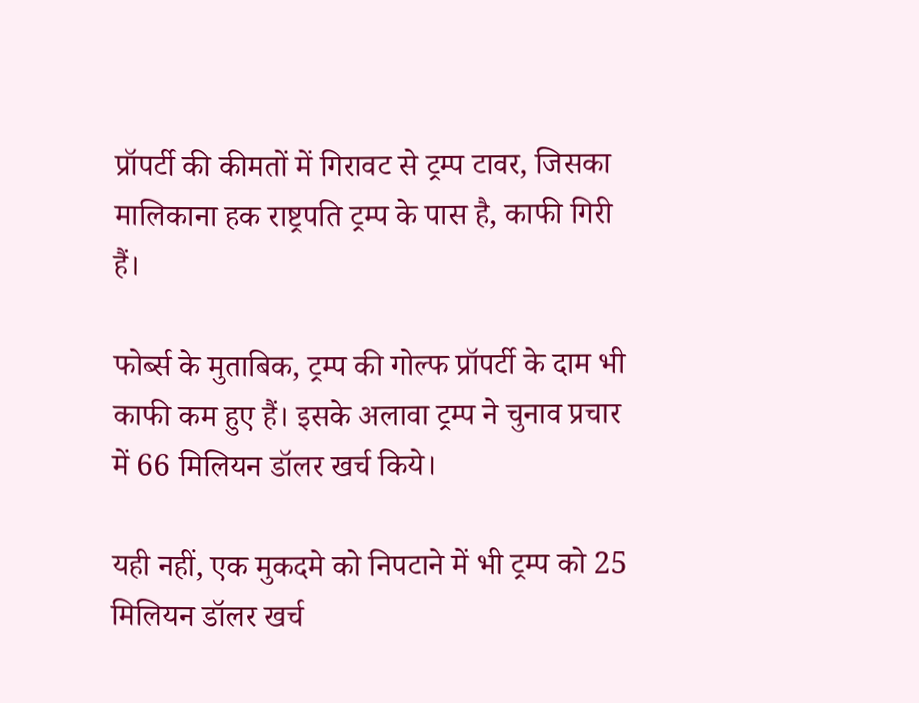प्रॉपर्टी की कीमतों में गिरावट से ट्रम्प टावर, जिसका मालिकाना हक राष्ट्रपति ट्रम्प के पास है, काफी गिरी हैं।

फोर्ब्स के मुताबिक, ट्रम्प की गोल्फ प्रॉपर्टी के दाम भी काफी कम हुए हैं। इसके अलावा ट्रम्प ने चुनाव प्रचार में 66 मिलियन डॉलर खर्च किये।

यही नहीं, एक मुकदमे को निपटाने में भी ट्रम्प को 25 मिलियन डॉलर खर्च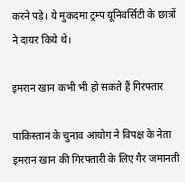करने पड़े। ये मुकदमा ट्रम्प यूनिवर्सिटी के छात्रों ने दायर किये थे।

इमरान खान कभी भी हो सकते हैं गिरफ्तार

पाकिस्तान के चुनाव आयोग ने विपक्ष के नेता इमरान खान की गिरफ्तारी के लिए गैर जमानती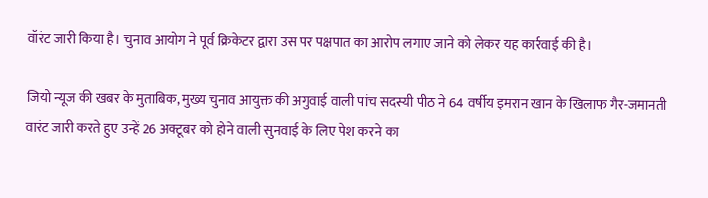वॉरंट जारी किया है। चुनाव आयोग ने पूर्व क्रिकेटर द्वारा उस पर पक्षपात का आरोप लगाए जाने को लेकर यह कार्रवाई की है।

जियो न्यूज की खबर के मुताबिक, मुख्य चुनाव आयुक्त की अगुवाई वाली पांच सदस्यी पीठ ने 64 वर्षीय इमरान खान के खिलाफ गैर-जमानती वारंट जारी करते हुए उन्हें 26 अक्टूबर को होने वाली सुनवाई के लिए पेश करने का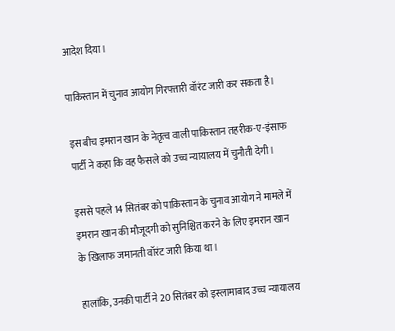आदेश दिया।

पाकिस्तान में चुनाव आयोग गिरफ्तारी वॉरंट जारी कर सकता है।

इस बीच इमरान खान के नेतृत्व वाली पाकिस्तान तहरीक-ए-इंसाफ पार्टी ने कहा कि वह फैसले को उच्च न्यायालय में चुनौती देगी।

इससे पहले 14 सितंबर को पाकिस्तान के चुनाव आयोग ने मामले में इमरान खान की मौजूदगी को सुनिश्चित करने के लिए इमरान खान के खिलाफ जमानती वॉरंट जारी किया था।

हालांकि, उनकी पार्टी ने 20 सितंबर को इस्लामाबाद उच्च न्यायालय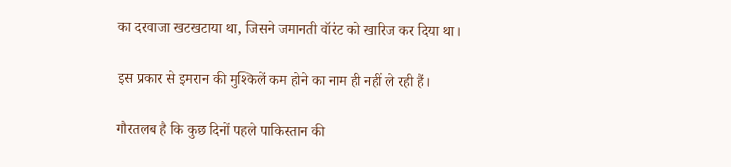का दरवाजा खटखटाया था, जिसने जमानती वॉरंट को खारिज कर दिया था।

इस प्रकार से इमरान की मुश्किलें कम होने का नाम ही नहीं ले रही हैं।

गौरतलब है कि कुछ दिनों पहले पाकिस्तान की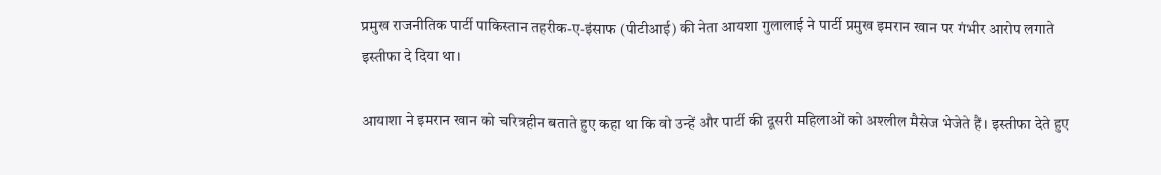प्रमुख राजनीतिक पार्टी पाकिस्तान तहरीक-ए-इंसाफ (पीटीआई) की नेता आयशा गुलालाई ने पार्टी प्रमुख इमरान खान पर गंभीर आरोप लगाते इस्तीफा दे दिया था।

आयाशा ने इमरान खान को चरित्रहीन बताते हुए कहा था कि वो उन्हें और पार्टी की दूसरी महिलाओं को अश्लील मैसेज भेजेते हैं। इस्तीफा देते हुए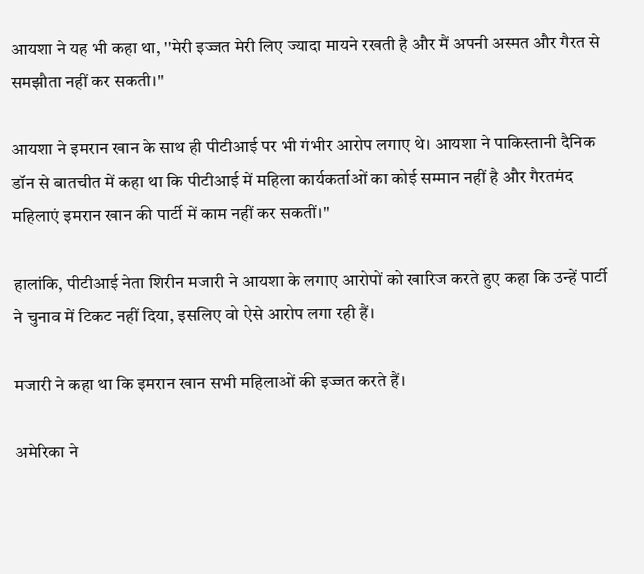आयशा ने यह भी कहा था, ''मेरी इज्जत मेरी लिए ज्यादा मायने रखती है और मैं अपनी अस्मत और गैरत से समझौता नहीं कर सकती।''

आयशा ने इमरान खान के साथ ही पीटीआई पर भी गंभीर आरोप लगाए थे। आयशा ने पाकिस्तानी दैनिक डॉन से बातचीत में कहा था कि पीटीआई में महिला कार्यकर्ताओं का कोई सम्मान नहीं है और गैरतमंद महिलाएं इमरान खान की पार्टी में काम नहीं कर सकतीं।''

हालांकि, पीटीआई नेता शिरीन मजारी ने आयशा के लगाए आरोपों को खारिज करते हुए कहा कि उन्हें पार्टी ने चुनाव में टिकट नहीं दिया, इसलिए वो ऐसे आरोप लगा रही हैं।

मजारी ने कहा था कि इमरान खान सभी महिलाओं की इज्जत करते हैं।

अमेरिका ने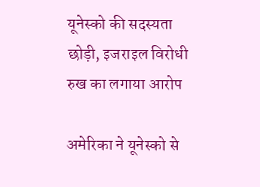यूनेस्को की सदस्यता छोड़ी, इजराइल विरोधी रुख का लगाया आरोप

अमेरिका ने यूनेस्को से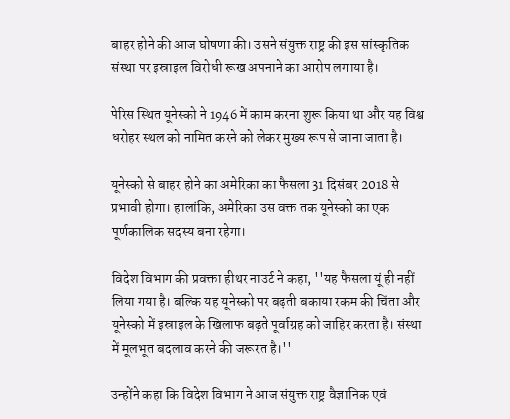बाहर होने की आज घोषणा की। उसने संयुक्त राष्ट्र की इस सांस्कृतिक संस्था पर इस्राइल विरोधी रूख अपनाने का आरोप लगाया है।

पेरिस स्थित यूनेस्को ने 1946 में काम करना शुरू किया था और यह विश्व धरोहर स्थल को नामित करने को लेकर मुख्य रूप से जाना जाता है।

यूनेस्को से बाहर होने का अमेरिका का फैसला 31 दिसंबर 2018 से प्रभावी होगा। हालांकि, अमेरिका उस वक्त तक यूनेस्को का एक पूर्णकालिक सदस्य बना रहेगा।

विदेश विभाग की प्रवक्ता हीथर नाउर्ट ने कहा, ''यह फैसला यूं ही नहीं लिया गया है। बल्कि यह यूनेस्को पर बढ़ती बकाया रकम की चिंता और यूनेस्को में इस्राइल के खिलाफ बढ़ते पूर्वाग्रह को जाहिर करता है। संस्था में मूलभूत बदलाव करने की जरूरत है।''

उन्होंने कहा कि विदेश विभाग ने आज संयुक्त राष्ट्र वैज्ञानिक एवं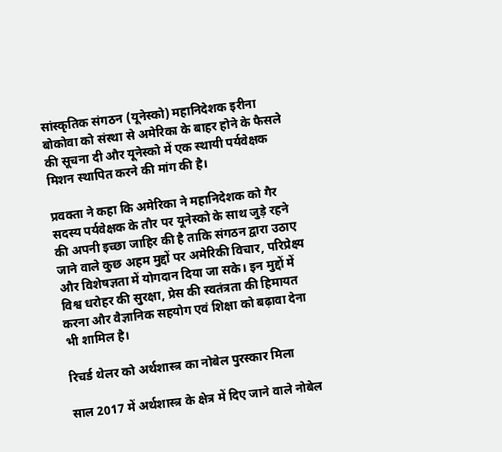सांस्कृतिक संगठन (यूनेस्को) महानिदेशक इरीना बोकोवा को संस्था से अमेरिका के बाहर होने के फैसले की सूचना दी और यूनेस्को में एक स्थायी पर्यवेक्षक मिशन स्थापित करने की मांग की है।

प्रवक्ता ने कहा कि अमेरिका ने महानिदेशक को गैर सदस्य पर्यवेक्षक के तौर पर यूनेस्को के साथ जुड़े रहने की अपनी इच्छा जाहिर की है ताकि संगठन द्वारा उठाए जाने वाले कुछ अहम मुद्दों पर अमेरिकी विचार, परिप्रेक्ष्य और विशेषज्ञता में योगदान दिया जा सके। इन मुद्दों में विश्व धरोहर की सुरक्षा, प्रेस की स्वतंत्रता की हिमायत करना और वैज्ञानिक सहयोग एवं शिक्षा को बढ़ावा देना भी शामिल है।

रिचर्ड थेलर को अर्थशास्‍त्र का नोबेल पुरस्कार मिला

साल 2017 में अर्थशास्त्र के क्षेत्र में दिए जाने वाले नोबेल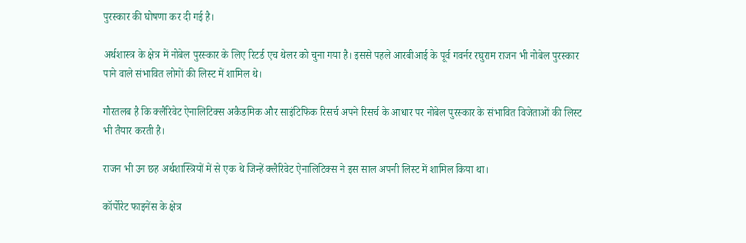पुरस्कार की घोषणा कर दी गई है।

अर्थशास्त्र के क्षेत्र में नोबेल पुरस्कार के लिए रिटर्ड एच थेलर को चुना गया है। इससे पहले आरबीआई के पूर्व गवर्नर रघुराम राजन भी नोबेल पुरस्कार पाने वाले संभावित लोगों की लिस्ट में शामिल थे।

गौरतलब है कि क्लैरिवेट ऐनालिटिक्स अकैडमिक और साइंटिफिक रिसर्च अपने रिसर्च के आधार पर नोबेल पुरस्कार के संभावित विजेताओं की लिस्ट भी तैयार करती है।

राजन भी उन छह अर्थशास्त्रियों में से एक थे जिन्हें क्लैरिवेट ऐनालिटिक्स ने इस साल अपनी लिस्ट में शामिल किया था।

कॉर्पोरेट फाइनेंस के क्षेत्र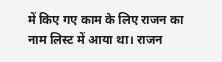में किए गए काम के लिए राजन का नाम लिस्ट में आया था। राजन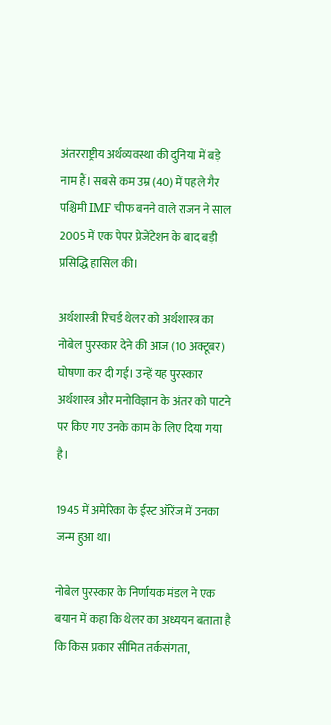अंतरराष्ट्रीय अर्थव्यवस्था की दुनिया में बड़े नाम हैं। सबसे कम उम्र (40) में पहले गैर पश्चिमी IMF चीफ बनने वाले राजन ने साल 2005 में एक पेपर प्रेजेंटेशन के बाद बड़ी प्रसिद्धि हासिल की।

अर्थशास्त्री रिचर्ड थेलर को अर्थशास्त्र का नोबेल पुरस्कार देने की आज (10 अक्टूबर) घोषणा कर दी गई। उन्हें यह पुरस्कार अर्थशास्त्र और मनोविज्ञान के अंतर को पाटने पर किए गए उनके काम के लिए दिया गया है।

1945 में अमेरिका के ईस्ट ऑरेंज में उनका जन्म हुआ था।

नोबेल पुरस्कार के निर्णायक मंडल ने एक बयान में कहा कि थेलर का अध्ययन बताता है कि किस प्रकार सीमित तर्कसंगता,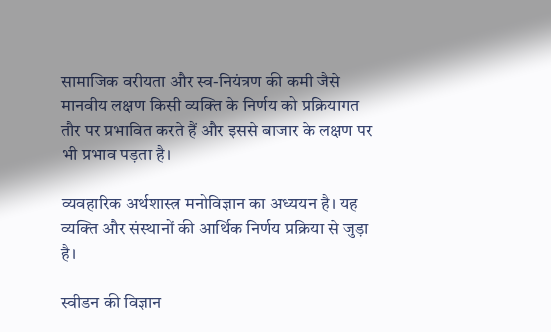सामाजिक वरीयता और स्व-नियंत्रण की कमी जैसे मानवीय लक्षण किसी व्यक्ति के निर्णय को प्रक्रियागत तौर पर प्रभावित करते हैं और इससे बाजार के लक्षण पर भी प्रभाव पड़ता है।

व्यवहारिक अर्थशास्त्र मनोविज्ञान का अध्ययन है। यह व्यक्ति और संस्थानों की आर्थिक निर्णय प्रक्रिया से जुड़ा है।

स्वीडन की विज्ञान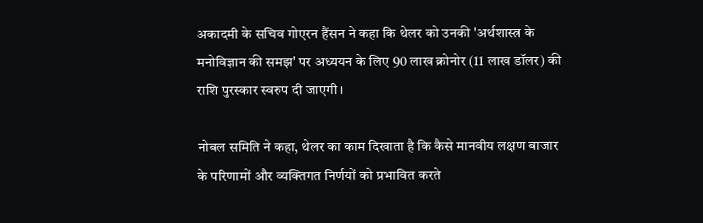अकादमी के सचिव गोएरन हैंसन ने कहा कि थेलर को उनकी 'अर्थशास्त्र के मनोविज्ञान की समझ' पर अध्ययन के लिए 90 लाख क्रोनोर (11 लाख डॉलर) की राशि पुरस्कार स्वरुप दी जाएगी।

नोबल समिति ने कहा, थेलर का काम दिखाता है कि कैसे मानवीय लक्षण बाजार के परिणामों और व्यक्तिगत निर्णयों को प्रभावित करते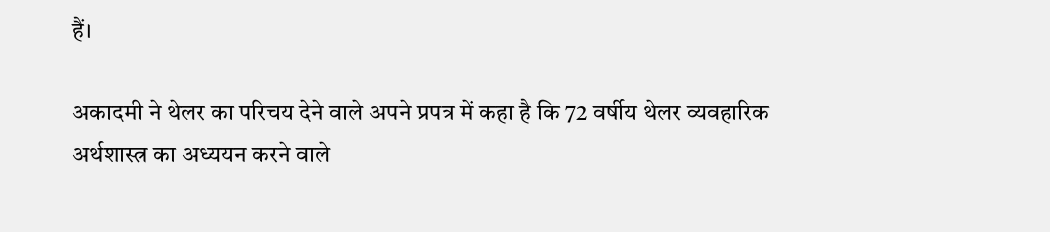हैं।

अकादमी ने थेलर का परिचय देने वाले अपने प्रपत्र में कहा है कि 72 वर्षीय थेलर व्यवहारिक अर्थशास्त्र का अध्ययन करने वाले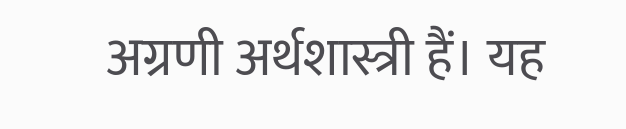अग्रणी अर्थशास्त्री हैं। यह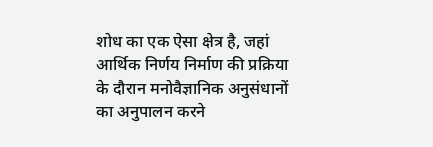शोध का एक ऐसा क्षेत्र है, जहां आर्थिक निर्णय निर्माण की प्रक्रिया के दौरान मनोवैज्ञानिक अनुसंधानों का अनुपालन करने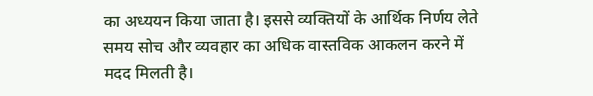का अध्ययन किया जाता है। इससे व्यक्तियों के आर्थिक निर्णय लेते समय सोच और व्यवहार का अधिक वास्तविक आकलन करने में मदद मिलती है।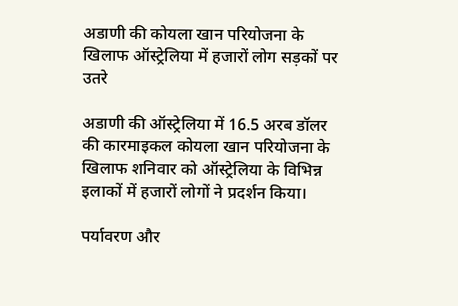अडाणी की कोयला खान परियोजना के खिलाफ ऑस्ट्रेलिया में हजारों लोग सड़कों पर उतरे

अडाणी की ऑस्ट्रेलिया में 16.5 अरब डॉलर की कारमाइकल कोयला खान परियोजना के खिलाफ शनिवार को ऑस्ट्रेलिया के विभिन्न इलाकों में हजारों लोगों ने प्रदर्शन किया।

पर्यावरण और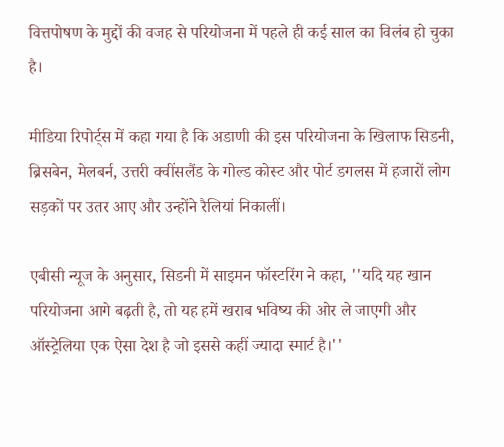वित्तपोषण के मुद्दों की वजह से परियोजना में पहले ही कई साल का विलंब हो चुका है।

मीडिया रिपोर्ट्स में कहा गया है कि अडाणी की इस परियोजना के खिलाफ सिडनी, ब्रिसबेन, मेलबर्न, उत्तरी क्वींसलैंड के गोल्ड कोस्ट और पोर्ट डगलस में हजारों लोग सड़कों पर उतर आए और उन्होंने रैलियां निकालीं।

एबीसी न्यूज के अनुसार, सिडनी में साइमन फॉस्टरिंग ने कहा, ''यदि यह खान परियोजना आगे बढ़ती है, तो यह हमें खराब भविष्य की ओर ले जाएगी और ऑस्ट्रेलिया एक ऐसा देश है जो इससे कहीं ज्यादा स्मार्ट है।''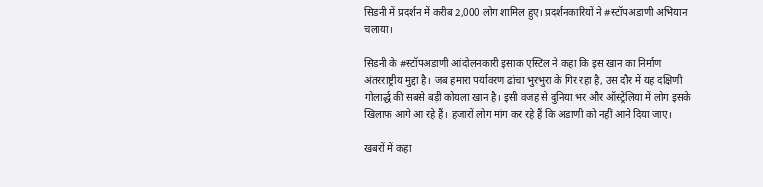सिडनी में प्रदर्शन में करीब 2,000 लोग शामिल हुए। प्रदर्शनकारियों ने #स्टॉपअडाणी अभियान चलाया।

सिडनी के #स्टॉपअडाणी आंदोलनकारी इसाक एस्टिल ने कहा कि इस खान का निर्माण अंतरराष्ट्रीय मुद्दा है। जब हमारा पर्यावरण ढांचा भुरभुरा के गिर रहा है, उस दौर में यह दक्षिणी गोलार्द्ध की सबसे बड़ी कोयला खान है। इसी वजह से दुनिया भर और ऑस्ट्रेलिया में लोग इसके खिलाफ आगे आ रहे हैं। हजारों लोग मांग कर रहे हैं कि अडाणी को नहीं आने दिया जाए।

खबरों में कहा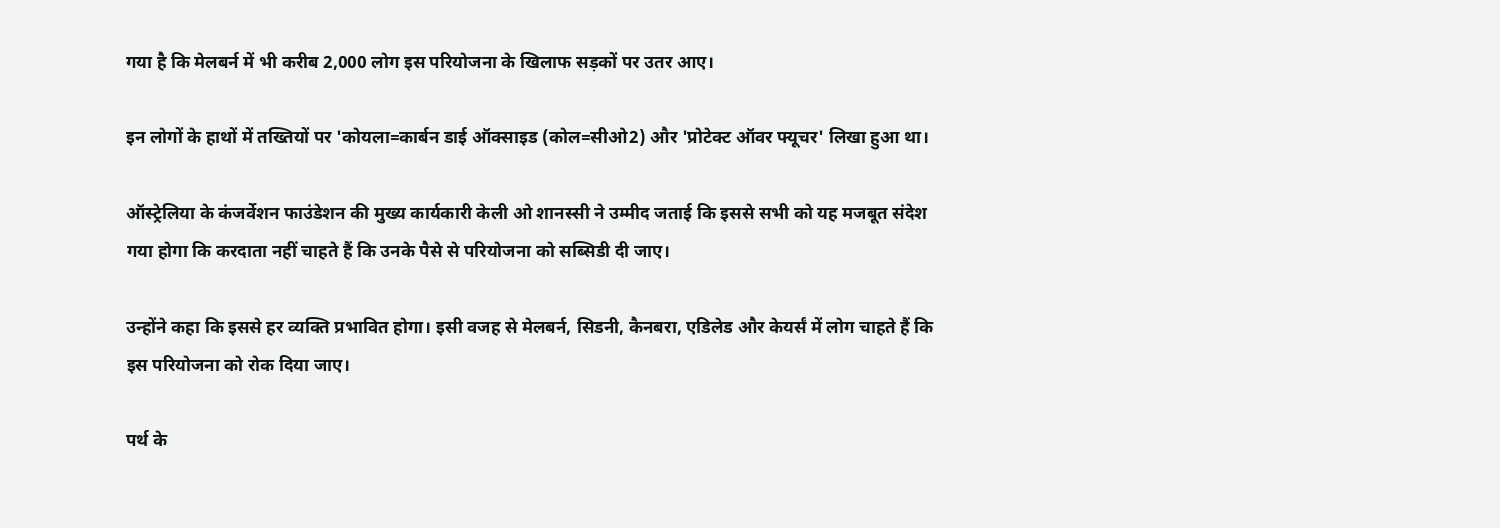गया है कि मेलबर्न में भी करीब 2,000 लोग इस परियोजना के खिलाफ सड़कों पर उतर आए।

इन लोगों के हाथों में तख्तियों पर 'कोयला=कार्बन डाई ऑक्साइड (कोल=सीओ2) और 'प्रोटेक्ट ऑवर फ्यूचर' लिखा हुआ था।

ऑस्ट्रेलिया के कंजर्वेशन फाउंडेशन की मुख्य कार्यकारी केली ओ शानस्सी ने उम्मीद जताई कि इससे सभी को यह मजबूत संदेश गया होगा कि करदाता नहीं चाहते हैं कि उनके पैसे से परियोजना को सब्सिडी दी जाए।

उन्होंने कहा कि इससे हर व्यक्ति प्रभावित होगा। इसी वजह से मेलबर्न, सिडनी, कैनबरा, एडिलेड और केयर्सं में लोग चाहते हैं कि इस परियोजना को रोक दिया जाए।

पर्थ के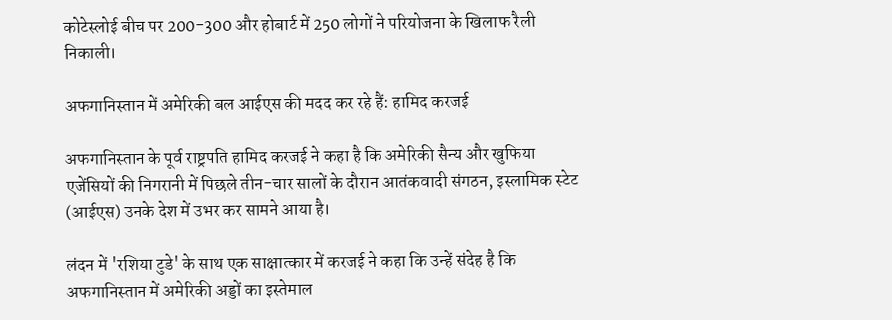कोटेस्लोई बीच पर 200-300 और होबार्ट में 250 लोगों ने परियोजना के खिलाफ रैली निकाली।

अफगानिस्तान में अमेरिकी बल आईएस की मदद कर रहे हैं: हामिद करजई

अफगानिस्तान के पूर्व राष्ट्रपति हामिद करजई ने कहा है कि अमेरिकी सैन्य और खुफिया एजेंसियों की निगरानी में पिछले तीन-चार सालों के दौरान आतंकवादी संगठन, इस्लामिक स्टेट (आईएस) उनके देश में उभर कर सामने आया है।

लंदन में 'रशिया टुडे' के साथ एक साक्षात्कार में करजई ने कहा कि उन्हें संदेह है कि अफगानिस्तान में अमेरिकी अड्डों का इस्तेमाल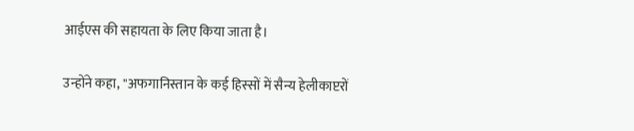आईएस की सहायता के लिए किया जाता है।

उन्होंने कहा, ''अफगानिस्तान के कई हिस्सों में सैन्य हेलीकाप्टरों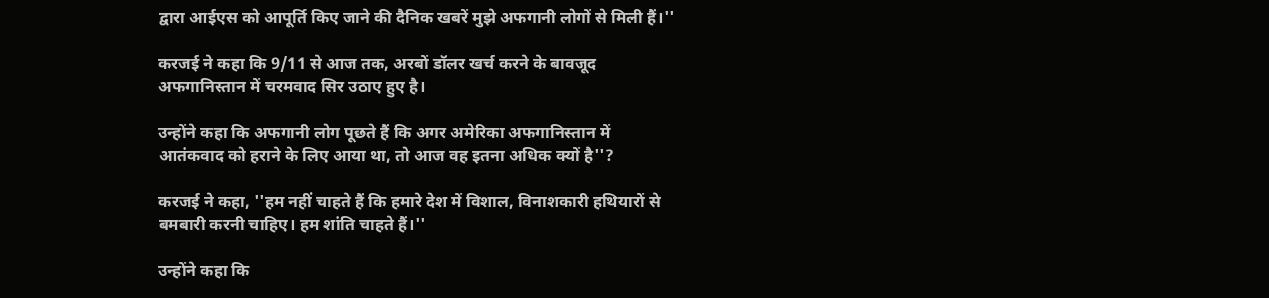द्वारा आईएस को आपूर्ति किए जाने की दैनिक खबरें मुझे अफगानी लोगों से मिली हैं।''

करजई ने कहा कि 9/11 से आज तक, अरबों डॉलर खर्च करने के बावजूद अफगानिस्तान में चरमवाद सिर उठाए हुए है।

उन्होंने कहा कि अफगानी लोग पूछते हैं कि अगर अमेरिका अफगानिस्तान में आतंकवाद को हराने के लिए आया था, तो आज वह इतना अधिक क्यों है''?

करजई ने कहा, ''हम नहीं चाहते हैं कि हमारे देश में विशाल, विनाशकारी हथियारों से बमबारी करनी चाहिए। हम शांति चाहते हैं।''

उन्होंने कहा कि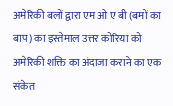अमेरिकी बलों द्वारा एम ओ ए बी (बमों का बाप) का इस्तेमाल उत्तर कोरिया को अमेरिकी शक्ति का अंदाजा कराने का एक संकेत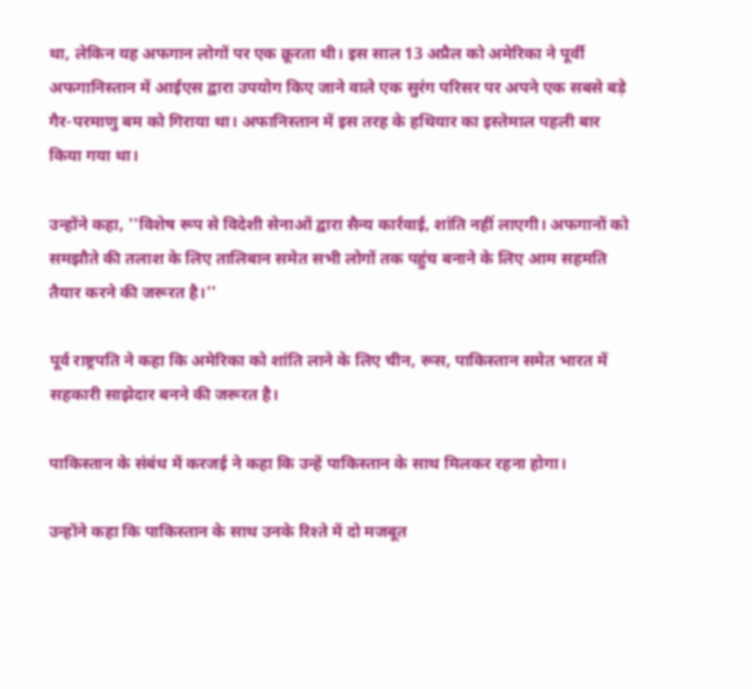था, लेकिन यह अफगान लोगों पर एक क्रूरता थी। इस साल 13 अप्रैल को अमेरिका ने पूर्वी अफगानिस्तान में आईएस द्वारा उपयोग किए जाने वाले एक सुरंग परिसर पर अपने एक सबसे बड़े गैर-परमाणु बम को गिराया था। अफानिस्तान में इस तरह के हथियार का इस्तेमाल पहली बार किया गया था।

उन्होंने कहा, ''विशेष रूप से विदेशी सेनाओं द्वारा सैन्य कार्रवाई, शांति नहीं लाएगी। अफगानों को समझौते की तलाश के लिए तालिबान समेत सभी लोगों तक पहुंच बनाने के लिए आम सहमति तैयार करने की जरूरत है।''

पूर्व राष्ट्रपति ने कहा कि अमेरिका को शांति लाने के लिए चीन, रूस, पाकिस्तान समेत भारत में सहकारी साझेदार बनने की जरूरत है।

पाकिस्तान के संबंध में करजई ने कहा कि उन्हें पाकिस्तान के साथ मिलकर रहना होगा।

उन्होंने कहा कि पाकिस्तान के साथ उनके रिश्ते में दो मजबूत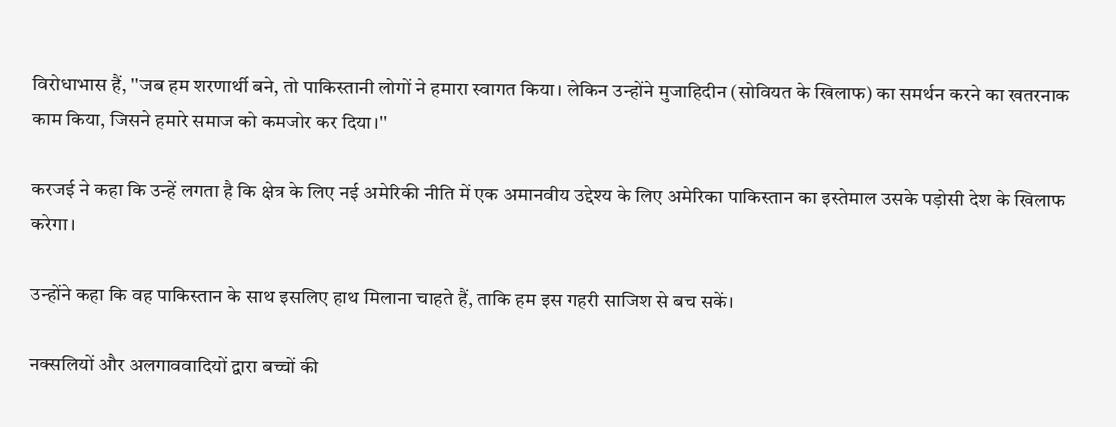विरोधाभास हैं, ''जब हम शरणार्थी बने, तो पाकिस्तानी लोगों ने हमारा स्वागत किया। लेकिन उन्होंने मुजाहिदीन (सोवियत के खिलाफ) का समर्थन करने का खतरनाक काम किया, जिसने हमारे समाज को कमजोर कर दिया।''

करजई ने कहा कि उन्हें लगता है कि क्षेत्र के लिए नई अमेरिकी नीति में एक अमानवीय उद्देश्य के लिए अमेरिका पाकिस्तान का इस्तेमाल उसके पड़ोसी देश के खिलाफ करेगा।

उन्होंने कहा कि वह पाकिस्तान के साथ इसलिए हाथ मिलाना चाहते हैं, ताकि हम इस गहरी साजिश से बच सकें।

नक्सलियों और अलगाववादियों द्वारा बच्चों की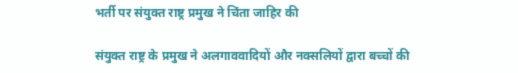भर्ती पर संयुक्त राष्ट्र प्रमुख ने चिंता जाहिर की

संयुक्त राष्ट्र के प्रमुख ने अलगाववादियों और नक्सलियों द्वारा बच्चों की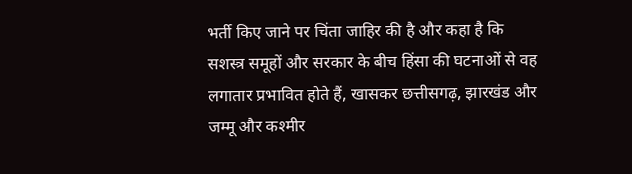भर्ती किए जाने पर चिंता जाहिर की है और कहा है कि सशस्त्र समूहों और सरकार के बीच हिंसा की घटनाओं से वह लगातार प्रभावित होते हैं, खासकर छत्तीसगढ़, झारखंड और जम्मू और कश्मीर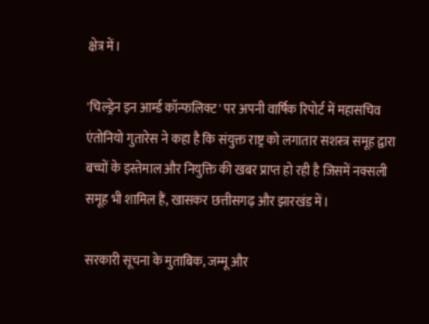क्षेत्र में।

'चिल्ड्रेन इन आर्म्ड कॉन्फलिक्ट' पर अपनी वार्षिक रिपोर्ट में महासचिव एंतोनियो गुतारेस ने कहा है कि संयुक्त राष्ट्र को लगातार सशस्त्र समूह द्वारा बच्चों के इस्तेमाल और नियुक्ति की खबर प्राप्त हो रही है जिसमें नक्सली समूह भी शामिल हैं, खासकर छत्तीसगढ़ और झारखंड में।

सरकारी सूचना के मुताबिक, जम्मू और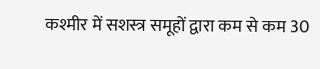कश्मीर में सशस्त्र समूहों द्वारा कम से कम 30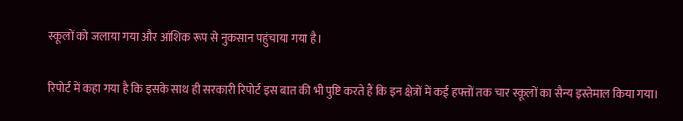स्कूलों को जलाया गया और आंशिक रूप से नुकसान पहुंचाया गया है।

रिपोर्ट में कहा गया है कि इसके साथ ही सरकारी रिपोर्ट इस बात की भी पुष्टि करते हैं कि इन क्षेत्रों में कई हफ्तों तक चार स्कूलों का सैन्य इस्तेमाल किया गया।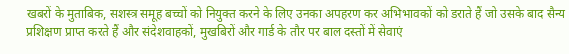खबरों के मुताबिक, सशस्त्र समूह बच्चों को नियुक्त करने के लिए उनका अपहरण कर अभिभावकों को डराते हैं जो उसके बाद सैन्य प्रशिक्षण प्राप्त करते हैं और संदेशवाहकों, मुखबिरों और गार्ड के तौर पर बाल दस्तों में सेवाएं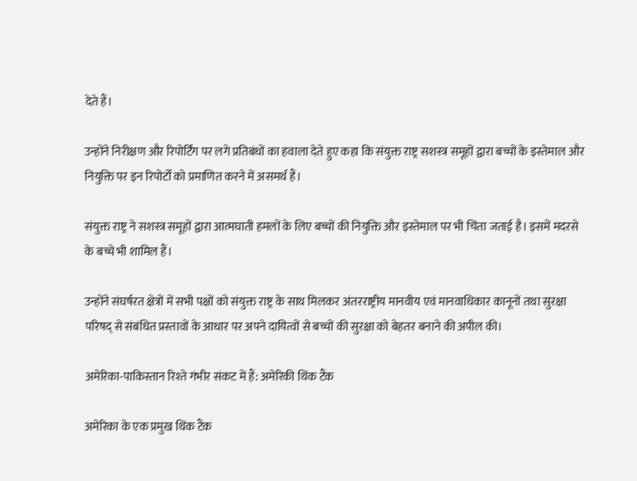देते हैं।

उन्होंने निरीक्षण और रिपोर्टिंग पर लगे प्रतिबंधों का हवाला देते हुए कहा कि संयुक्त राष्ट्र सशस्त्र समूहों द्वारा बच्चों के इस्तेमाल और नियुक्ति पर इन रिपोर्टों को प्रमाणित करने में असमर्थ हैं।

संयुक्त राष्ट्र ने सशस्त्र समूहों द्वारा आत्मघाती हमलों के लिए बच्चों की नियुक्ति और इस्तेमाल पर भी चिंता जताई है। इसमें मदरसे के बच्चे भी शामिल हैं।

उन्होंने संघर्षरत क्षेत्रों में सभी पक्षों को संयुक्त राष्ट्र के साथ मिलकर अंतरराष्ट्रीय मानवीय एवं मानवाधिकार कानूनों तथा सुरक्षा परिषद् से संबंधित प्रस्तावों के आधार पर अपने दायित्वों से बच्चों की सुरक्षा को बेहतर बनाने की अपील की।

अमेरिका-पाकिस्तान रिश्ते गंभीर संकट में हैं: अमेरिकी थिंक टैंक

अमेरिका के एक प्रमुख थिंक टैंक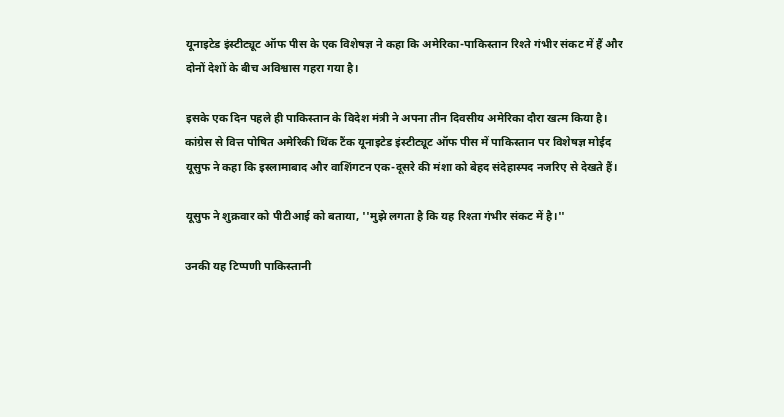यूनाइटेड इंस्टीट्यूट ऑफ पीस के एक विशेषज्ञ ने कहा कि अमेरिका-पाकिस्तान रिश्ते गंभीर संकट में हैं और दोनों देशों के बीच अविश्वास गहरा गया है।

इसके एक दिन पहले ही पाकिस्तान के विदेश मंत्री ने अपना तीन दिवसीय अमेरिका दौरा खत्म किया है। कांग्रेस से वित्त पोषित अमेरिकी थिंक टैंक यूनाइटेड इंस्टीट्यूट ऑफ पीस में पाकिस्तान पर विशेषज्ञ मोईद यूसुफ ने कहा कि इस्लामाबाद और वाशिंगटन एक-दूसरे की मंशा को बेहद संदेहास्पद नजरिए से देखते हैं।

यूसुफ ने शुक्रवार को पीटीआई को बताया, ''मुझे लगता है कि यह रिश्ता गंभीर संकट में है।''

उनकी यह टिप्पणी पाकिस्तानी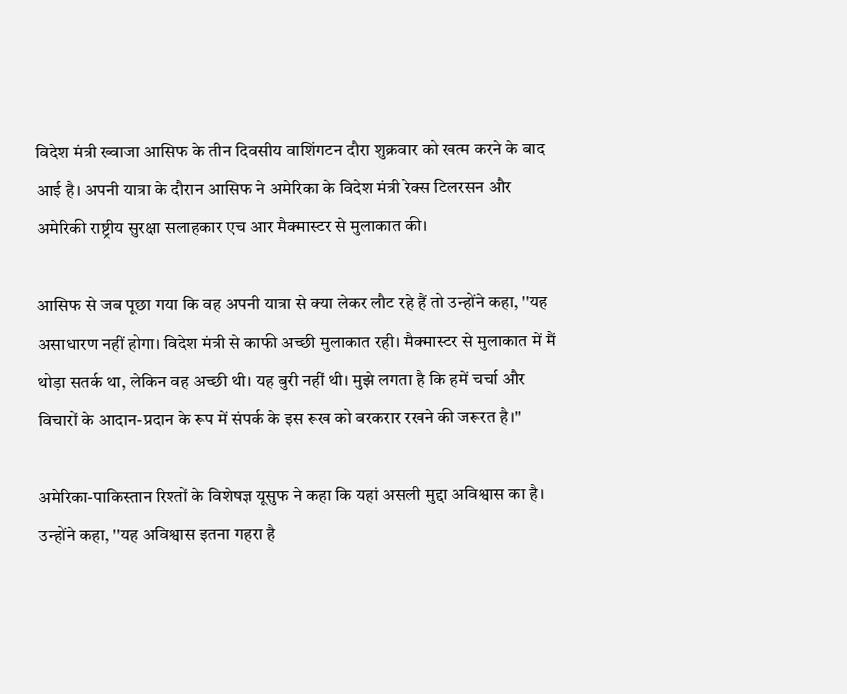विदेश मंत्री ख्वाजा आसिफ के तीन दिवसीय वाशिंगटन दौरा शुक्रवार को खत्म करने के बाद आई है। अपनी यात्रा के दौरान आसिफ ने अमेरिका के विदेश मंत्री रेक्स टिलरसन और अमेरिकी राष्ट्रीय सुरक्षा सलाहकार एच आर मैक्मास्टर से मुलाकात की।

आसिफ से जब पूछा गया कि वह अपनी यात्रा से क्या लेकर लौट रहे हैं तो उन्होंने कहा, ''यह असाधारण नहीं होगा। विदेश मंत्री से काफी अच्छी मुलाकात रही। मैक्मास्टर से मुलाकात में मैं थोड़ा सतर्क था, लेकिन वह अच्छी थी। यह बुरी नहीं थी। मुझे लगता है कि हमें चर्चा और विचारों के आदान-प्रदान के रूप में संपर्क के इस रूख को बरकरार रखने की जरूरत है।''

अमेरिका-पाकिस्तान रिश्तों के विशेषज्ञ यूसुफ ने कहा कि यहां असली मुद्दा अविश्वास का है। उन्होंने कहा, ''यह अविश्वास इतना गहरा है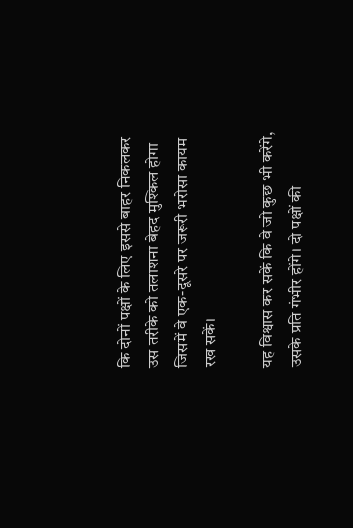कि दोनों पक्षों के लिए इससे बाहर निकलकर उस तरीके को तलाशना बेहद मुश्किल होगा जिसमें वे एक-दूसरे पर जरूरी भरोसा कायम रख सकें।

यह विश्वास कर सकें कि वे जो कुछ भी करेंगे, उसके प्रति गंभीर होंगे। दो पक्षों की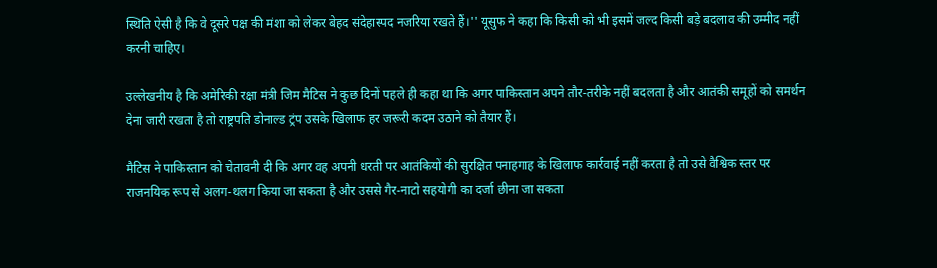स्थिति ऐसी है कि वे दूसरे पक्ष की मंशा को लेकर बेहद संदेहास्पद नजरिया रखते हैं।'' यूसुफ ने कहा कि किसी को भी इसमें जल्द किसी बड़े बदलाव की उम्मीद नहीं करनी चाहिए।

उल्लेखनीय है कि अमेरिकी रक्षा मंत्री जिम मैटिस ने कुछ दिनों पहले ही कहा था कि अगर पाकिस्तान अपने तौर-तरीके नहीं बदलता है और आतंकी समूहों को समर्थन देना जारी रखता है तो राष्ट्रपति डोनाल्ड ट्रंप उसके खिलाफ हर जरूरी कदम उठाने को तैयार हैं।

मैटिस ने पाकिस्तान को चेतावनी दी कि अगर वह अपनी धरती पर आतंकियों की सुरक्षित पनाहगाह के खिलाफ कार्रवाई नहीं करता है तो उसे वैश्विक स्तर पर राजनयिक रूप से अलग-थलग किया जा सकता है और उससे गैर-नाटो सहयोगी का दर्जा छीना जा सकता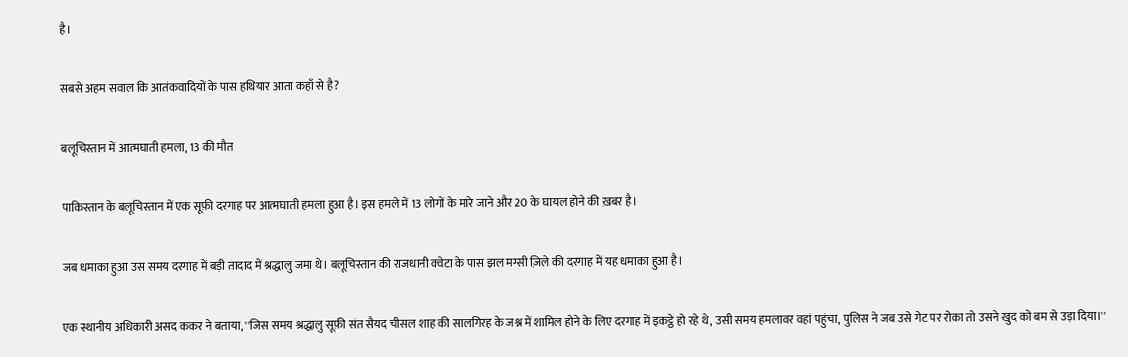है।

सबसे अहम सवाल कि आतंकवादियों के पास हथियार आता कहाँ से है?

बलूचिस्तान में आत्मघाती हमला, 13 की मौत

पाकिस्तान के बलूचिस्तान में एक सूफ़ी दरगाह पर आत्मघाती हमला हुआ है। इस हमले में 13 लोगों के मारे जाने और 20 के घायल होने की ख़बर है।

जब धमाका हुआ उस समय दरगाह में बड़ी तादाद में श्रद्धालु जमा थे। बलूचिस्तान की राजधानी क्वेटा के पास झल मग्सी ज़िले की दरगाह में यह धमाका हुआ है।

एक स्थानीय अधिकारी असद ककर ने बताया, ''जिस समय श्रद्धालु सूफ़ी संत सैयद चीसल शाह की सालगिरह के जश्न में शामिल होने के लिए दरगाह में इकट्ठे हो रहे थे, उसी समय हमलावर वहां पहुंचा, पुलिस ने जब उसे गेट पर रोका तो उसने खुद को बम से उड़ा दिया।''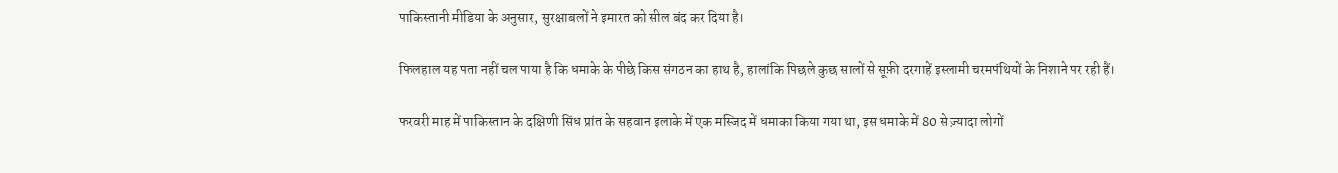पाकिस्तानी मीडिया के अनुसार, सुरक्षाबलों ने इमारत को सील बंद कर दिया है।

फिलहाल यह पता नहीं चल पाया है कि धमाके के पीछे किस संगठन का हाथ है, हालांकि पिछले कुछ सालों से सूफ़ी दरगाहें इस्लामी चरमपंथियों के निशाने पर रही हैं।

फरवरी माह में पाकिस्तान के दक्षिणी सिंध प्रांत के सहवान इलाके में एक मस्जिद में धमाका किया गया था, इस धमाके में 80 से ज़्यादा लोगों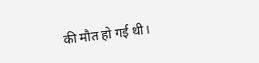की मौत हो गई थी।